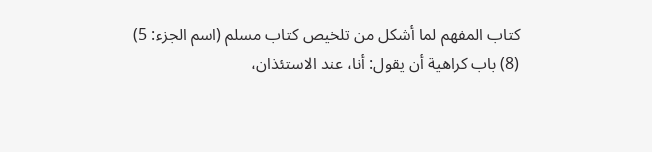كتاب المفهم لما أشكل من تلخيص كتاب مسلم (اسم الجزء: 5)
(8) باب كراهية أن يقول: أنا، عند الاستئذان،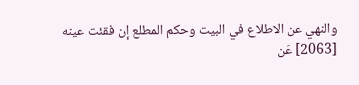والنهي عن الاطلاع في البيت وحكم المطلع إن فقئت عينه
[2063] عَن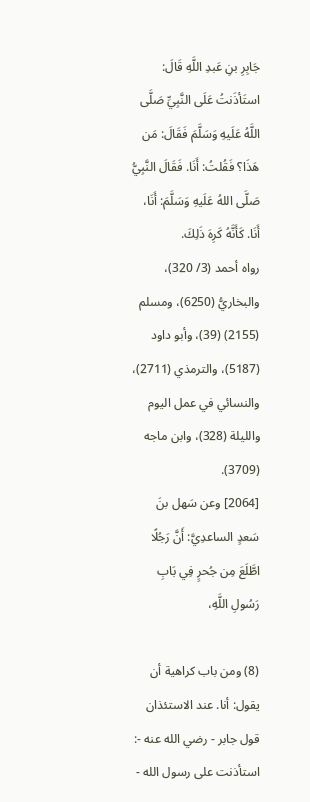جَابِرِ بنِ عَبدِ اللَّهِ قَالَ: استَأذَنتُ عَلَى النَّبِيِّ صَلَّى اللَّهُ عَلَيهِ وَسَلَّمَ فَقَالَ: مَن هَذَا؟ فَقُلتُ: أَنَا. فَقَالَ النَّبِيُّ صَلَّى اللهُ عَلَيهِ وَسَلَّمَ: أَنَا، أَنَا. كَأَنَّهُ كَرِهَ ذَلِكَ.
رواه أحمد (3/ 320)، والبخاريُّ (6250)، ومسلم (2155) (39)، وأبو داود (5187)، والترمذي (2711)، والنسائي في عمل اليوم والليلة (328)، وابن ماجه (3709).
[2064] وعن سَهل بنَ سَعدٍ الساعدِيَّ: أَنَّ رَجُلًا اطَّلَعَ مِن جُحرٍ فِي بَابِ رَسُولِ اللَّهِ،

(8) ومن باب كراهية أن يقول: أنا. عند الاستئذان
قول جابر - رضي الله عنه -: استأذنت على رسول الله -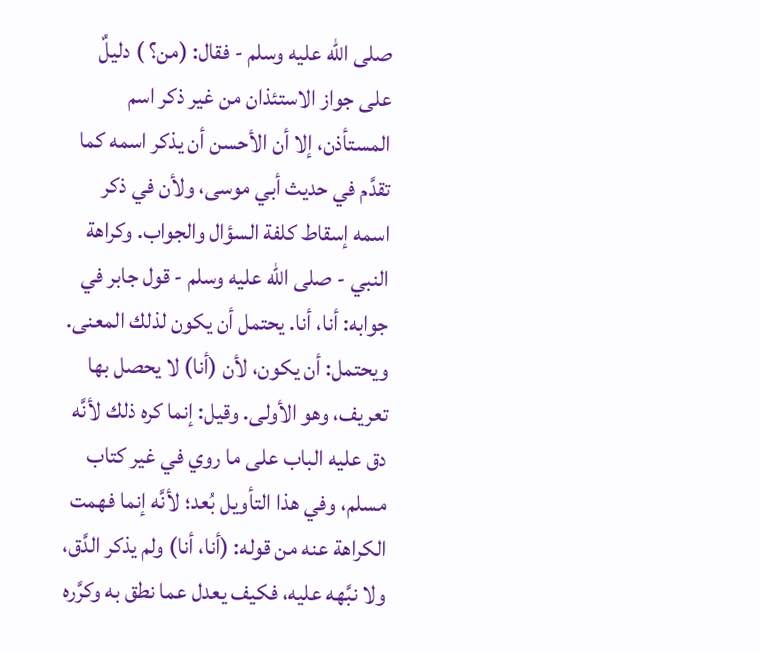صلى الله عليه وسلم - فقال: (من؟ ) دليلٌ على جواز الاستئذان من غير ذكر اسم المستأذن، إلا أن الأحسن أن يذكر اسمه كما تقدَّم في حديث أبي موسى، ولأن في ذكر اسمه إسقاط كلفة السؤال والجواب. وكراهة النبي - صلى الله عليه وسلم - قول جابر في جوابه: أنا، أنا. يحتمل أن يكون لذلك المعنى. ويحتمل: أن يكون، لأن (أنا) لا يحصل بها تعريف، وهو الأولى. وقيل: إنما كره ذلك لأنَّه دق عليه الباب على ما روي في غير كتاب مسلم، وفي هذا التأويل بُعد؛ لأنَّه إنما فهمت الكراهة عنه من قوله: (أنا، أنا) ولم يذكر الدَّق، ولا نبَّهه عليه، فكيف يعدل عما نطق به وكرَّره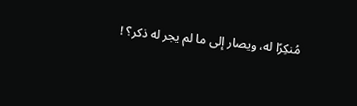مُنكِرًا له، ويصار إلى ما لم يجر له ذكر؟ !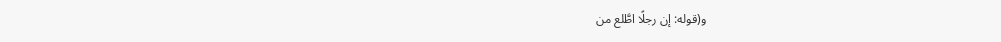و(قوله: إن رجلًا اطَّلع من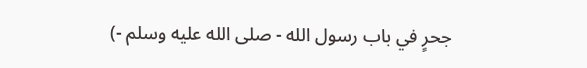جحرٍ في باب رسول الله - صلى الله عليه وسلم -)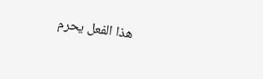هذا الفعل يحرم